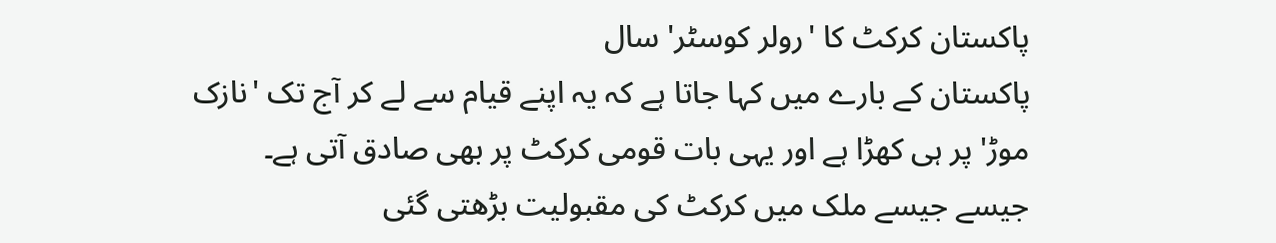پاکستان کرکٹ کا 'رولر کوسٹر' سال
پاکستان کے بارے میں کہا جاتا ہے کہ یہ اپنے قیام سے لے کر آج تک 'نازک موڑ' پر ہی کھڑا ہے اور یہی بات قومی کرکٹ پر بھی صادق آتی ہے۔ جیسے جیسے ملک میں کرکٹ کی مقبولیت بڑھتی گئی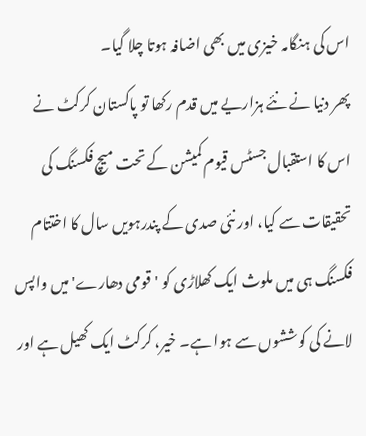اس کی ہنگامہ خیزی میں بھی اضافہ ہوتا چلا گیا۔
پھر دنیا نے نئے ہزاریے میں قدم رکھا تو پاکستان کرکٹ نے اس کا استقبال جسٹس قیوم کمیشن کے تحت میچ فکسنگ کی تحقیقات سے کیا، اور نئی صدی کے پندرہویں سال کا اختتام فکسنگ ہی میں ملوث ایک کھلاڑی کو 'قومی دھارے' میں واپس لانے کی کوششوں سے ہوا ہے۔ خیر، کرکٹ ایک کھیل ہے اور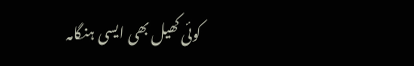کوئی کھیل بھی ایسی ہنگامہ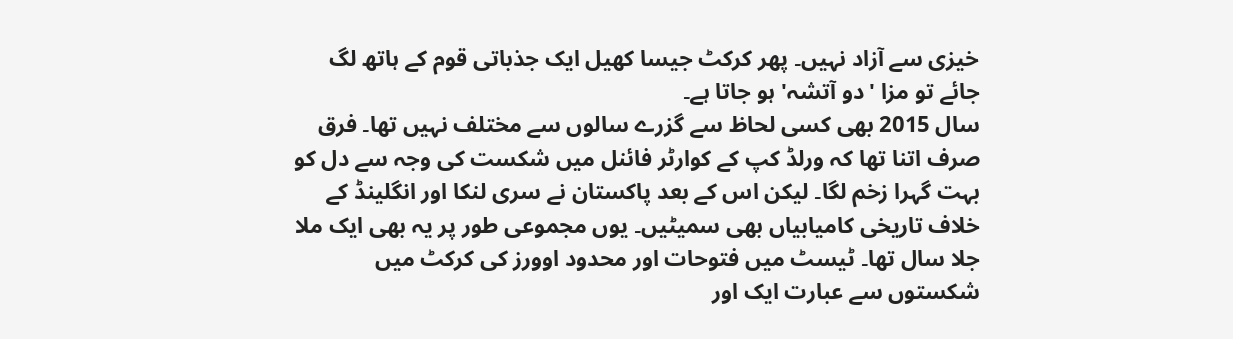خیزی سے آزاد نہیں۔ پھر کرکٹ جیسا کھیل ایک جذباتی قوم کے ہاتھ لگ جائے تو مزا 'دو آتشہ' ہو جاتا ہے۔
سال 2015 بھی کسی لحاظ سے گزرے سالوں سے مختلف نہیں تھا۔ فرق صرف اتنا تھا کہ ورلڈ کپ کے کوارٹر فائنل میں شکست کی وجہ سے دل کو بہت گہرا زخم لگا۔ لیکن اس کے بعد پاکستان نے سری لنکا اور انگلینڈ کے خلاف تاریخی کامیابیاں بھی سمیٹیں۔ یوں مجموعی طور پر یہ بھی ایک ملا جلا سال تھا۔ ٹیسٹ میں فتوحات اور محدود اوورز کی کرکٹ میں شکستوں سے عبارت ایک اور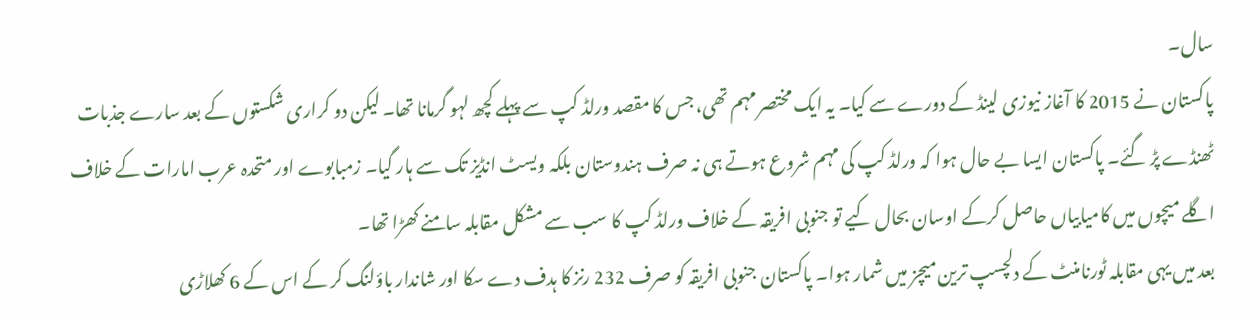سال۔
پاکستان نے 2015 کا آغاز نیوزی لینڈ کے دورے سے کیا۔ یہ ایک مختصر مہم تھی، جس کا مقصد ورلڈ کپ سے پہلے کچھ لہو گرمانا تھا۔ لیکن دو کراری شکستوں کے بعد سارے جذبات ٹھنڈے پڑ گئے۔ پاکستان ایسا بے حال ہوا کہ ورلڈ کپ کی مہم شروع ہوتے ہی نہ صرف ہندوستان بلکہ ویسٹ انڈیز تک سے ہار گیا۔ زمبابوے اور متحدہ عرب امارات کے خلاف اگلے میچوں میں کامیابیاں حاصل کرکے اوسان بحال کیے تو جنوبی افریقہ کے خلاف ورلڈ کپ کا سب سے مشکل مقابلہ سامنے کھڑا تھا۔
بعد میں یہی مقابلہ ٹورنامنٹ کے دلچسپ ترین میچز میں شمار ہوا۔ پاکستان جنوبی افریقہ کو صرف 232 رنز کا ہدف دے سکا اور شاندار باؤلنگ کر کے اس کے 6 کھلاڑی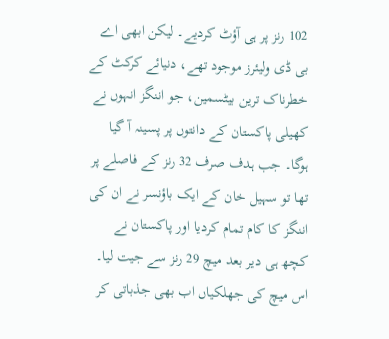102 رنز پر ہی آؤٹ کردیے۔ لیکن ابھی اے بی ڈی ولیئرز موجود تھے، دنیائے کرکٹ کے خطرناک ترین بیٹسمین، جو اننگز انہوں نے کھیلی پاکستان کے دانتوں پر پسینہ آ گیا ہوگا۔ جب ہدف صرف 32 رنز کے فاصلے پر تھا تو سہیل خان کے ایک باؤنسر نے ان کی اننگز کا کام تمام کردیا اور پاکستان نے کچھ ہی دیر بعد میچ 29 رنز سے جیت لیا۔ اس میچ کی جھلکیاں اب بھی جذباتی کر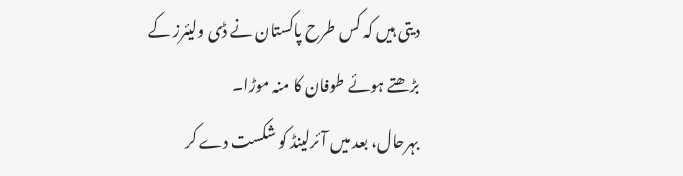دیتی ہیں کہ کس طرح پاکستان نے ڈی ولیئرز کے بڑھتے ہوئے طوفان کا منہ موڑا۔
بہرحال، بعد میں آئرلینڈ کو شکست دے کر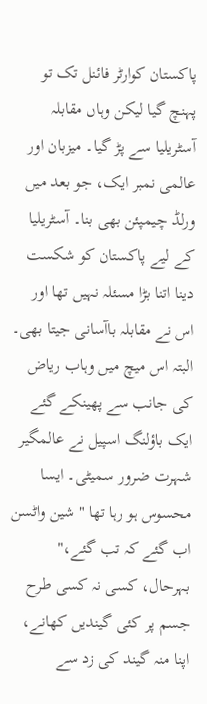پاکستان کوارٹر فائنل تک تو پہنچ گیا لیکن وہاں مقابلہ آسٹریلیا سے پڑ گیا۔ میزبان اور عالمی نمبر ایک، جو بعد میں ورلڈ چیمپئن بھی بنا۔ آسٹریلیا کے لیے پاکستان کو شکست دینا اتنا بڑا مسئلہ نہیں تھا اور اس نے مقابلہ باآسانی جیتا بھی۔
البتہ اس میچ میں وہاب ریاض کی جانب سے پھینکے گئے ایک باؤلنگ اسپیل نے عالمگیر شہرت ضرور سمیٹی۔ ایسا محسوس ہو رہا تھا "شین واٹسن اب گئے کہ تب گئے،" بہرحال، کسی نہ کسی طرح جسم پر کئی گیندیں کھانے، اپنا منہ گیند کی زد سے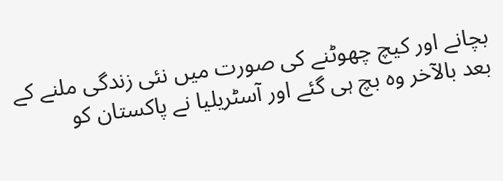بچانے اور کیچ چھوٹنے کی صورت میں نئی زندگی ملنے کے بعد بالآخر وہ بچ ہی گئے اور آسٹریلیا نے پاکستان کو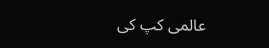عالمی کپ کی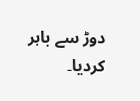دوڑ سے باہر کردیا۔